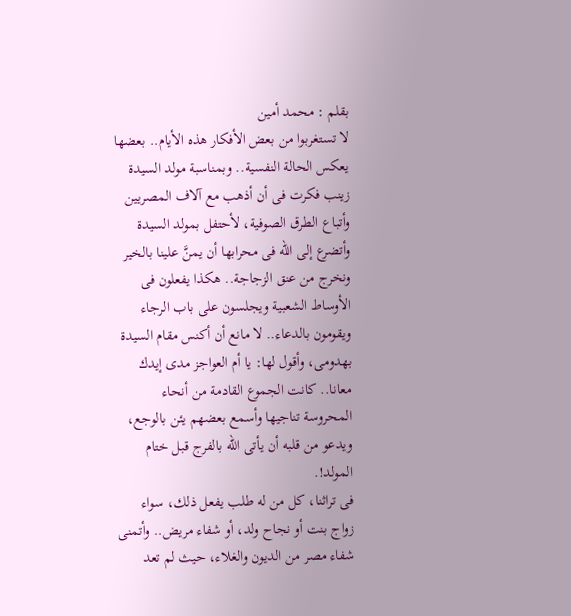بقلم : محمد أمين
لا تستغربوا من بعض الأفكار هذه الأيام.. بعضها يعكس الحالة النفسية.. وبمناسبة مولد السيدة زينب فكرت فى أن أذهب مع آلاف المصريين وأتباع الطرق الصوفية، لأحتفل بمولد السيدة وأتضرع إلى الله فى محرابها أن يمنَّ علينا بالخير ونخرج من عنق الزجاجة.. هكذا يفعلون فى الأوساط الشعبية ويجلسون على باب الرجاء ويقومون بالدعاء.. لا مانع أن أكنس مقام السيدة بهدومى، وأقول لها: يا أم العواجز مدى إيدك معانا.. كانت الجموع القادمة من أنحاء المحروسة تناجيها وأسمع بعضهم يئن بالوجع، ويدعو من قلبه أن يأتى الله بالفرج قبل ختام المولد!.
فى تراثنا، كل من له طلب يفعل ذلك، سواء زواج بنت أو نجاح ولد، أو شفاء مريض.. وأتمنى شفاء مصر من الديون والغلاء، حيث لم تعد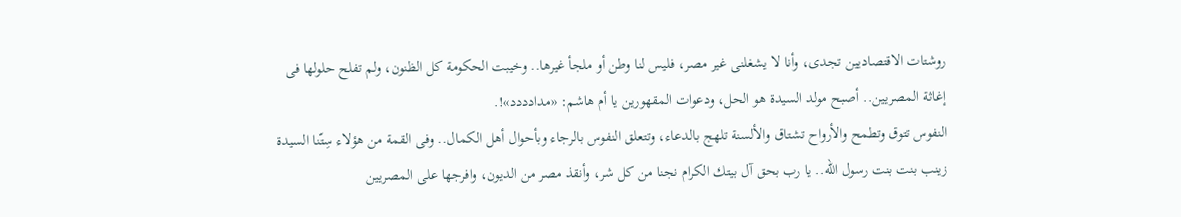روشتات الاقتصاديين تجدى، وأنا لا يشغلنى غير مصر، فليس لنا وطن أو ملجأ غيرها.. وخيبت الحكومة كل الظنون، ولم تفلح حلولها فى إغاثة المصريين.. أصبح مولد السيدة هو الحل، ودعوات المقهورين يا أم هاشم: «مدادددد»!.
النفوس تتوق وتطمح والأرواح تشتاق والألسنة تلهج بالدعاء، وتتعلق النفوس بالرجاء وبأحوال أهل الكمال.. وفى القمة من هؤلاء سِتّنا السيدة زينب بنت بنت رسول الله.. يا رب بحق آل بيتك الكرام نجنا من كل شر، وأنقذ مصر من الديون، وافرجها على المصريين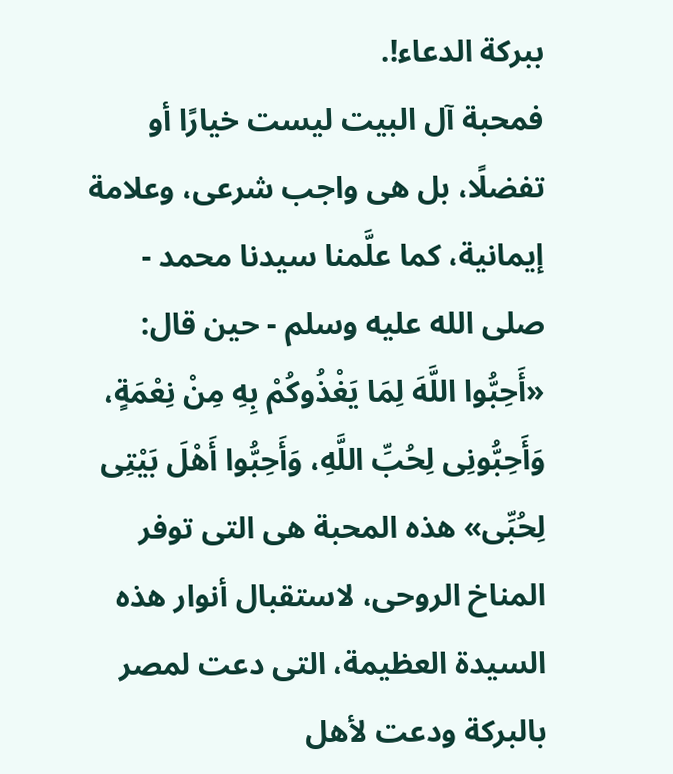ببركة الدعاء!.
فمحبة آل البيت ليست خيارًا أو تفضلًا، بل هى واجب شرعى، وعلامة إيمانية، كما علَّمنا سيدنا محمد - صلى الله عليه وسلم - حين قال: «أَحِبُّوا اللَّهَ لِمَا يَغْذُوكُمْ بِهِ مِنْ نِعْمَةٍ، وَأَحِبُّونِى لِحُبِّ اللَّهِ، وَأَحِبُّوا أَهْلَ بَيْتِى لِحُبِّى» هذه المحبة هى التى توفر المناخ الروحى، لاستقبال أنوار هذه السيدة العظيمة، التى دعت لمصر بالبركة ودعت لأهل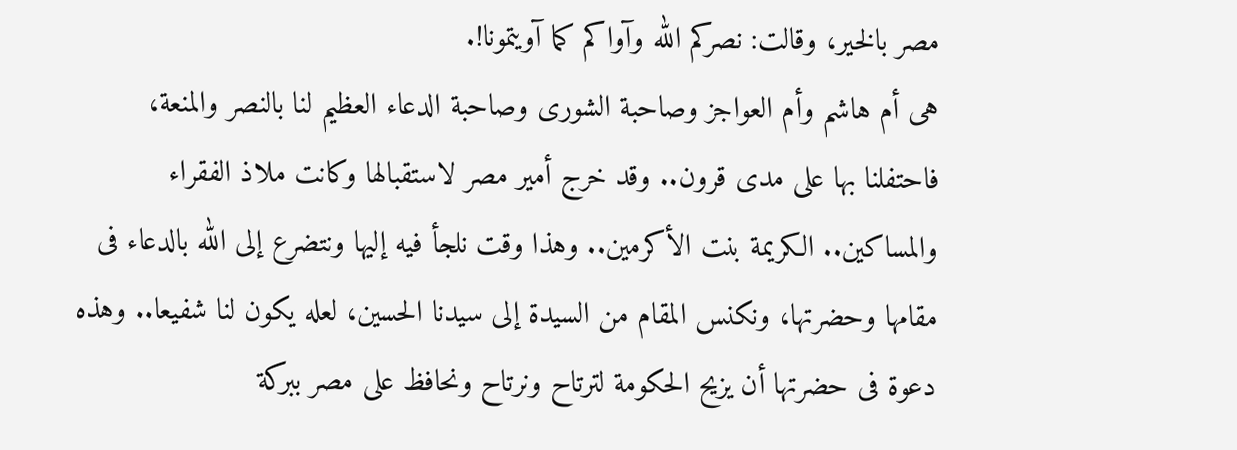مصر بالخير، وقالت: نصركم الله وآواكم كما آويتمونا!.
هى أم هاشم وأم العواجز وصاحبة الشورى وصاحبة الدعاء العظيم لنا بالنصر والمنعة، فاحتفلنا بها على مدى قرون.. وقد خرج أمير مصر لاستقبالها وكانت ملاذ الفقراء والمساكين.. الكريمة بنت الأكرمين.. وهذا وقت نلجأ فيه إليها ونتضرع إلى الله بالدعاء فى مقامها وحضرتها، ونكنس المقام من السيدة إلى سيدنا الحسين، لعله يكون لنا شفيعا.. وهذه دعوة فى حضرتها أن يزيح الحكومة لترتاح ونرتاح ونحافظ على مصر ببركة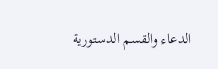الدعاء والقسم الدستورية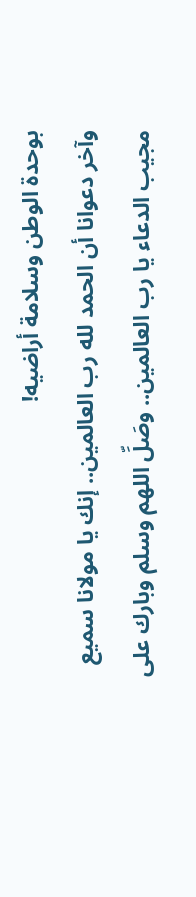بوحدة الوطن وسلامة أراضيه!
وآخر دعوانا أن الحمد لله رب العالمين.. إنك يا مولانا سميع مجيب الدعاء يا رب العالمين.. وصَلِّ اللهم وسلم وبارك على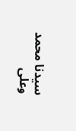سيدنا محمد وعلى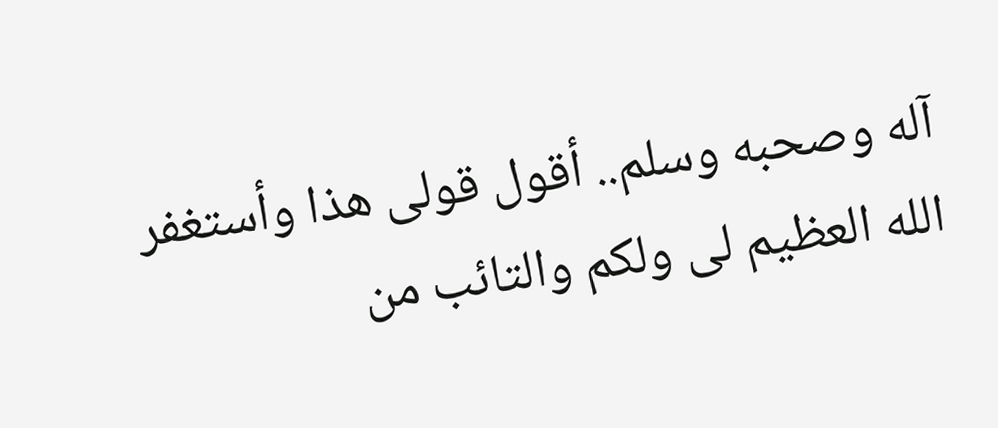آله وصحبه وسلم.. أقول قولى هذا وأستغفر الله العظيم لى ولكم والتائب من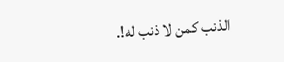الذنب كمن لا ذنب له!.